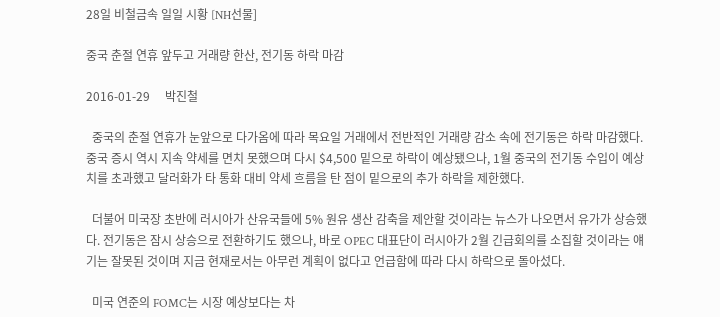28일 비철금속 일일 시황 [NH선물]

중국 춘절 연휴 앞두고 거래량 한산, 전기동 하락 마감

2016-01-29     박진철

  중국의 춘절 연휴가 눈앞으로 다가옴에 따라 목요일 거래에서 전반적인 거래량 감소 속에 전기동은 하락 마감했다. 중국 증시 역시 지속 약세를 면치 못했으며 다시 $4,500 밑으로 하락이 예상됐으나, 1월 중국의 전기동 수입이 예상치를 초과했고 달러화가 타 통화 대비 약세 흐름을 탄 점이 밑으로의 추가 하락을 제한했다.

  더불어 미국장 초반에 러시아가 산유국들에 5% 원유 생산 감축을 제안할 것이라는 뉴스가 나오면서 유가가 상승했다. 전기동은 잠시 상승으로 전환하기도 했으나, 바로 OPEC 대표단이 러시아가 2월 긴급회의를 소집할 것이라는 얘기는 잘못된 것이며 지금 현재로서는 아무런 계획이 없다고 언급함에 따라 다시 하락으로 돌아섰다.

  미국 연준의 FOMC는 시장 예상보다는 차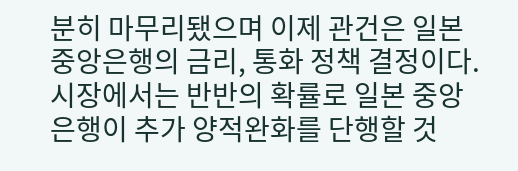분히 마무리됐으며 이제 관건은 일본중앙은행의 금리, 통화 정책 결정이다. 시장에서는 반반의 확률로 일본 중앙은행이 추가 양적완화를 단행할 것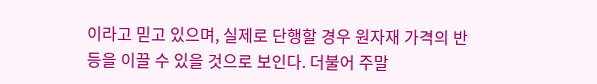이라고 믿고 있으며, 실제로 단행할 경우 원자재 가격의 반등을 이끌 수 있을 것으로 보인다. 더불어 주말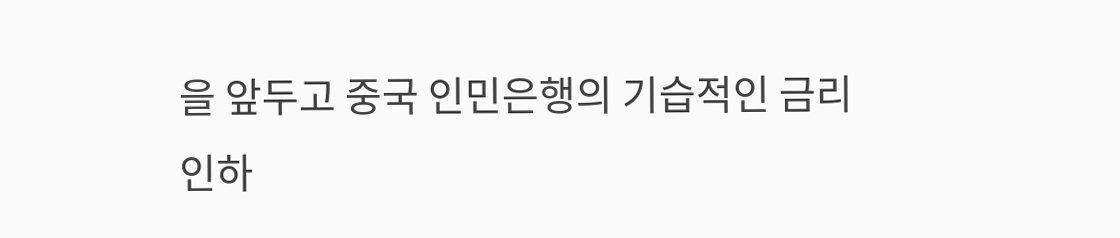을 앞두고 중국 인민은행의 기습적인 금리 인하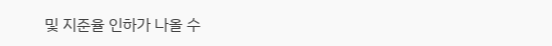및 지준율 인하가 나올 수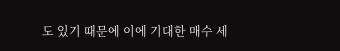도 있기 때문에 이에 기대한 매수 세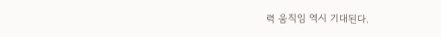력 움직임 역시 기대된다.